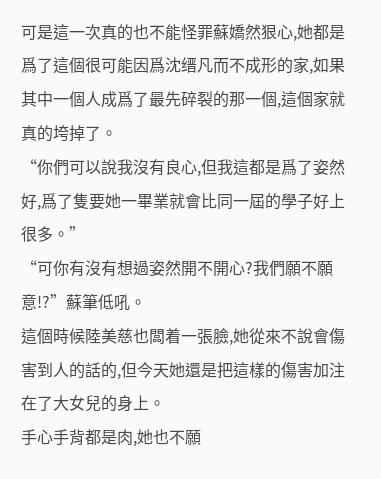可是這一次真的也不能怪罪蘇嬌然狠心,她都是爲了這個很可能因爲沈缙凡而不成形的家,如果其中一個人成爲了最先碎裂的那一個,這個家就真的垮掉了。
“你們可以說我沒有良心,但我這都是爲了姿然好,爲了隻要她一畢業就會比同一屆的學子好上很多。”
“可你有沒有想過姿然開不開心?我們願不願意!?”蘇筆低吼。
這個時候陸美慈也闆着一張臉,她從來不說會傷害到人的話的,但今天她還是把這樣的傷害加注在了大女兒的身上。
手心手背都是肉,她也不願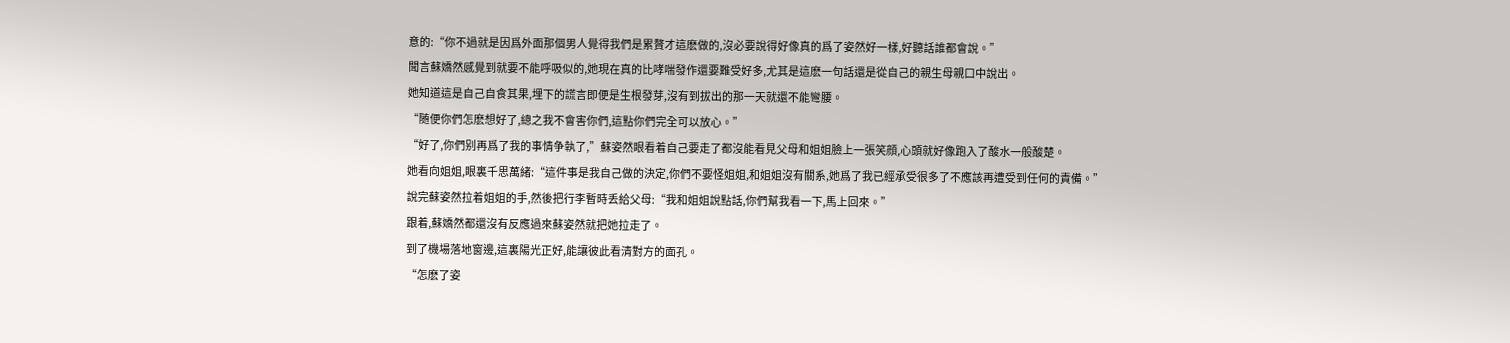意的:“你不過就是因爲外面那個男人覺得我們是累贅才這麽做的,沒必要說得好像真的爲了姿然好一樣,好聽話誰都會說。”
聞言蘇嬌然感覺到就要不能呼吸似的,她現在真的比哮喘發作還要難受好多,尤其是這麽一句話還是從自己的親生母親口中說出。
她知道這是自己自食其果,埋下的謊言即便是生根發芽,沒有到拔出的那一天就還不能彎腰。
“随便你們怎麽想好了,總之我不會害你們,這點你們完全可以放心。”
“好了,你們别再爲了我的事情争執了,”蘇姿然眼看着自己要走了都沒能看見父母和姐姐臉上一張笑顔,心頭就好像跑入了酸水一般酸楚。
她看向姐姐,眼裏千思萬緒:“這件事是我自己做的決定,你們不要怪姐姐,和姐姐沒有關系,她爲了我已經承受很多了不應該再遭受到任何的責備。”
說完蘇姿然拉着姐姐的手,然後把行李暫時丢給父母:“我和姐姐說點話,你們幫我看一下,馬上回來。”
跟着,蘇嬌然都還沒有反應過來蘇姿然就把她拉走了。
到了機場落地窗邊,這裏陽光正好,能讓彼此看清對方的面孔。
“怎麽了姿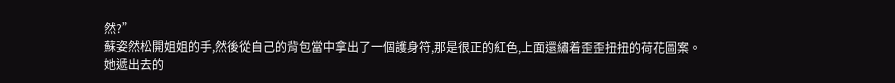然?”
蘇姿然松開姐姐的手,然後從自己的背包當中拿出了一個護身符,那是很正的紅色,上面還繡着歪歪扭扭的荷花圖案。
她遞出去的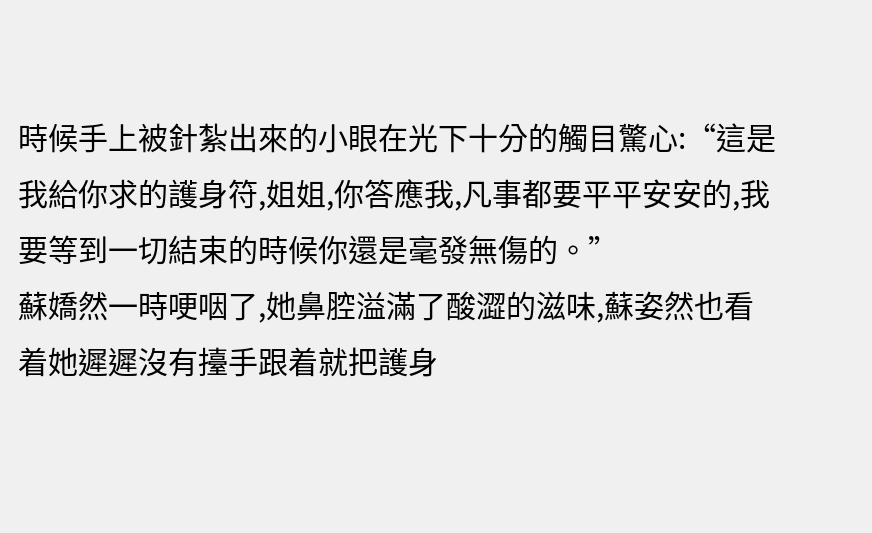時候手上被針紮出來的小眼在光下十分的觸目驚心:“這是我給你求的護身符,姐姐,你答應我,凡事都要平平安安的,我要等到一切結束的時候你還是毫發無傷的。”
蘇嬌然一時哽咽了,她鼻腔溢滿了酸澀的滋味,蘇姿然也看着她遲遲沒有擡手跟着就把護身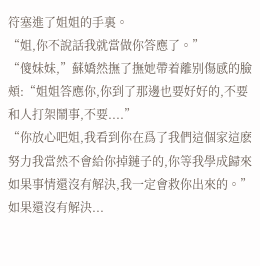符塞進了姐姐的手裏。
“姐,你不說話我就當做你答應了。”
“傻妹妹,”蘇嬌然撫了撫她帶着離别傷感的臉頰:“姐姐答應你,你到了那邊也要好好的,不要和人打架鬧事,不要....”
“你放心吧姐,我看到你在爲了我們這個家這麽努力我當然不會給你掉鏈子的,你等我學成歸來如果事情還沒有解決,我一定會救你出來的。”
如果還沒有解決...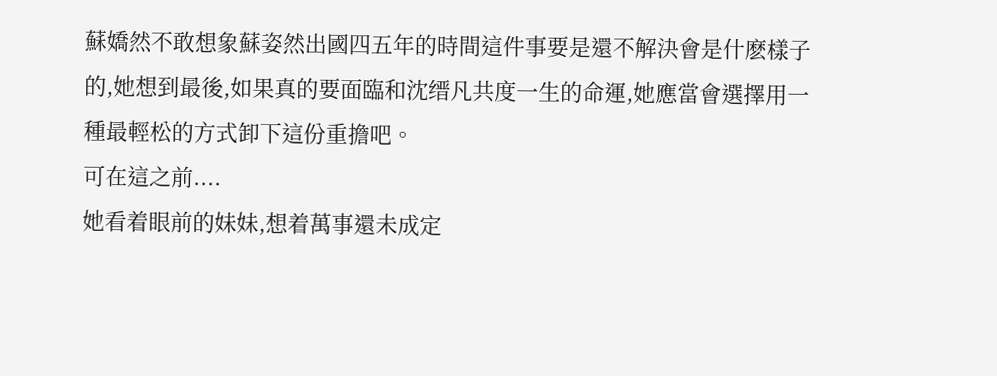蘇嬌然不敢想象蘇姿然出國四五年的時間這件事要是還不解決會是什麽樣子的,她想到最後,如果真的要面臨和沈缙凡共度一生的命運,她應當會選擇用一種最輕松的方式卸下這份重擔吧。
可在這之前....
她看着眼前的妹妹,想着萬事還未成定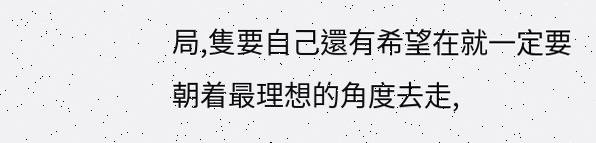局,隻要自己還有希望在就一定要朝着最理想的角度去走,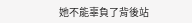她不能辜負了背後站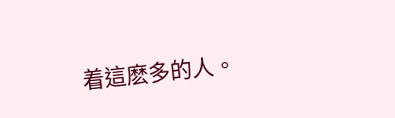着這麽多的人。